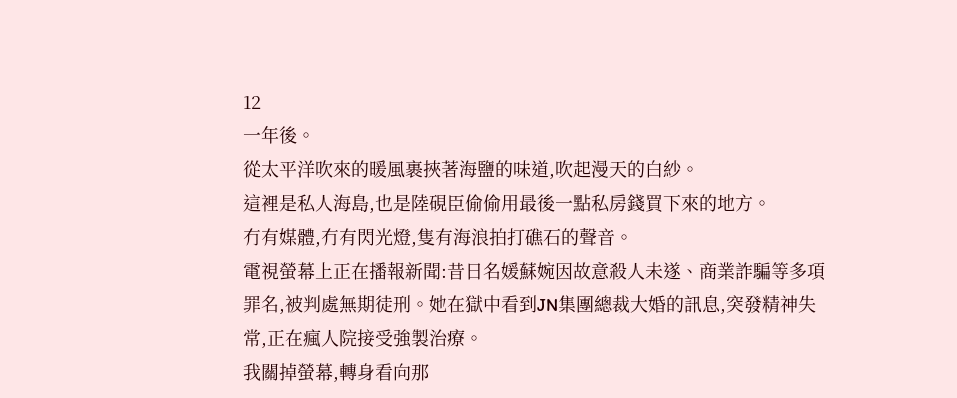12
一年後。
從太平洋吹來的暖風裹挾著海鹽的味道,吹起漫天的白紗。
這裡是私人海島,也是陸硯臣偷偷用最後一點私房錢買下來的地方。
冇有媒體,冇有閃光燈,隻有海浪拍打礁石的聲音。
電視螢幕上正在播報新聞:昔日名媛蘇婉因故意殺人未遂、商業詐騙等多項罪名,被判處無期徒刑。她在獄中看到JN集團總裁大婚的訊息,突發精神失常,正在瘋人院接受強製治療。
我關掉螢幕,轉身看向那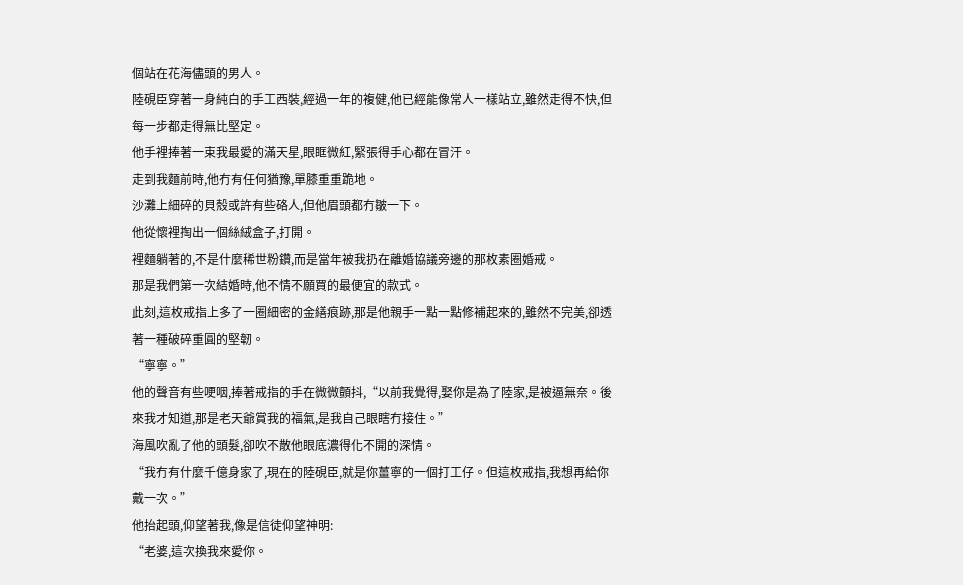個站在花海儘頭的男人。
陸硯臣穿著一身純白的手工西裝,經過一年的複健,他已經能像常人一樣站立,雖然走得不快,但每一步都走得無比堅定。
他手裡捧著一束我最愛的滿天星,眼眶微紅,緊張得手心都在冒汗。
走到我麵前時,他冇有任何猶豫,單膝重重跪地。
沙灘上細碎的貝殼或許有些硌人,但他眉頭都冇皺一下。
他從懷裡掏出一個絲絨盒子,打開。
裡麵躺著的,不是什麼稀世粉鑽,而是當年被我扔在離婚協議旁邊的那枚素圈婚戒。
那是我們第一次結婚時,他不情不願買的最便宜的款式。
此刻,這枚戒指上多了一圈細密的金繕痕跡,那是他親手一點一點修補起來的,雖然不完美,卻透著一種破碎重圓的堅韌。
“寧寧。”
他的聲音有些哽咽,捧著戒指的手在微微顫抖,“以前我覺得,娶你是為了陸家,是被逼無奈。後來我才知道,那是老天爺賞我的福氣,是我自己眼瞎冇接住。”
海風吹亂了他的頭髮,卻吹不散他眼底濃得化不開的深情。
“我冇有什麼千億身家了,現在的陸硯臣,就是你薑寧的一個打工仔。但這枚戒指,我想再給你戴一次。”
他抬起頭,仰望著我,像是信徒仰望神明:
“老婆,這次換我來愛你。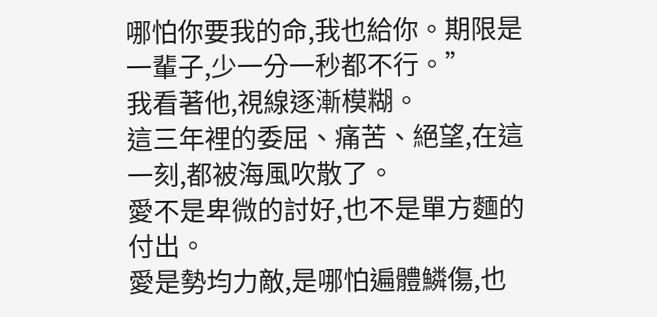哪怕你要我的命,我也給你。期限是一輩子,少一分一秒都不行。”
我看著他,視線逐漸模糊。
這三年裡的委屈、痛苦、絕望,在這一刻,都被海風吹散了。
愛不是卑微的討好,也不是單方麵的付出。
愛是勢均力敵,是哪怕遍體鱗傷,也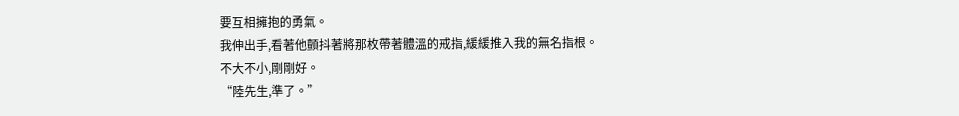要互相擁抱的勇氣。
我伸出手,看著他顫抖著將那枚帶著體溫的戒指,緩緩推入我的無名指根。
不大不小,剛剛好。
“陸先生,準了。”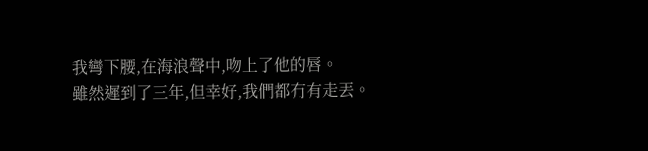我彎下腰,在海浪聲中,吻上了他的唇。
雖然遲到了三年,但幸好,我們都冇有走丟。